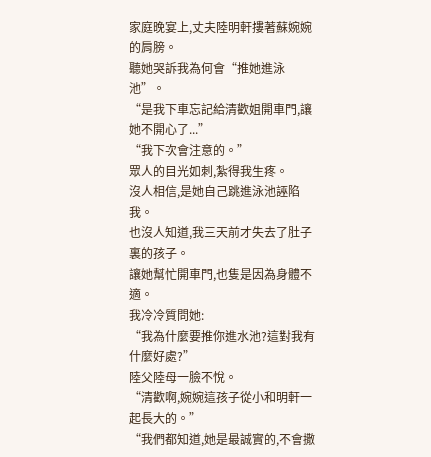家庭晚宴上,丈夫陸明軒摟著蘇婉婉的肩膀。
聽她哭訴我為何會“推她進泳池”。
“是我下車忘記給清歡姐開車門,讓她不開心了...”
“我下次會注意的。”
眾人的目光如刺,紮得我生疼。
沒人相信,是她自己跳進泳池誣陷我。
也沒人知道,我三天前才失去了肚子裏的孩子。
讓她幫忙開車門,也隻是因為身體不適。
我冷冷質問她:
“我為什麼要推你進水池?這對我有什麼好處?”
陸父陸母一臉不悅。
“清歡啊,婉婉這孩子從小和明軒一起長大的。”
“我們都知道,她是最誠實的,不會撒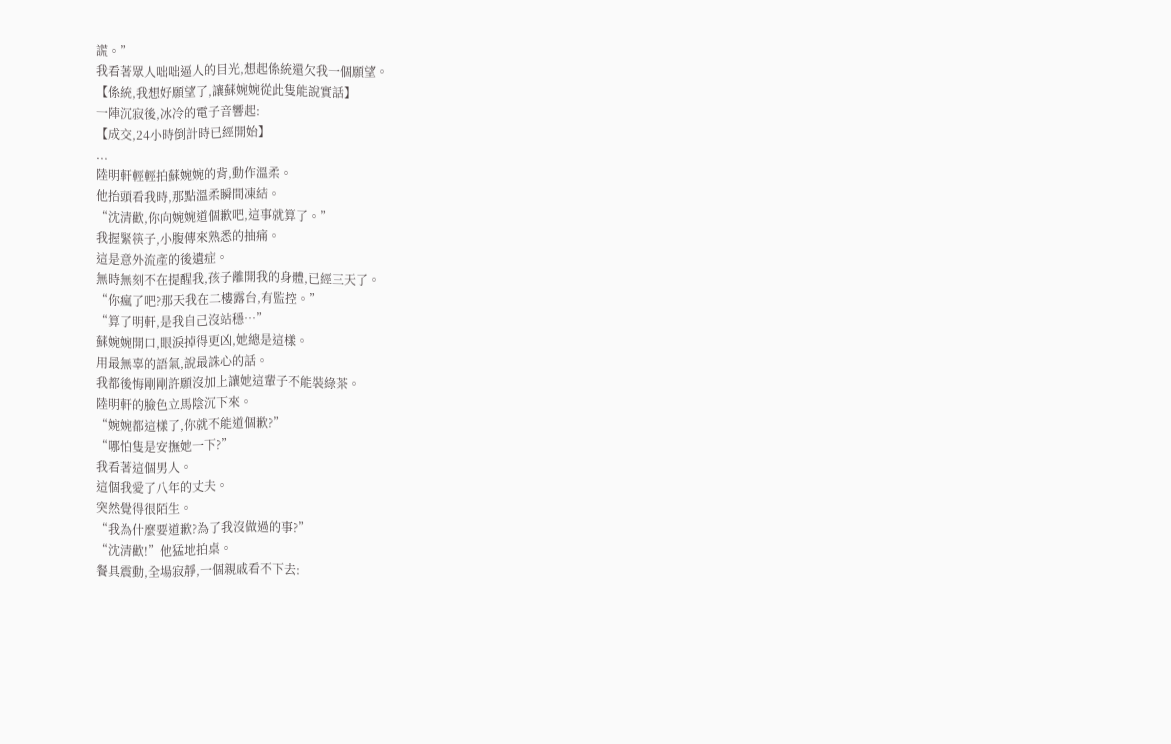謊。”
我看著眾人咄咄逼人的目光,想起係統還欠我一個願望。
【係統,我想好願望了,讓蘇婉婉從此隻能說實話】
一陣沉寂後,冰冷的電子音響起:
【成交,24小時倒計時已經開始】
...
陸明軒輕輕拍蘇婉婉的背,動作溫柔。
他抬頭看我時,那點溫柔瞬間凍結。
“沈清歡,你向婉婉道個歉吧,這事就算了。”
我握緊筷子,小腹傳來熟悉的抽痛。
這是意外流產的後遺症。
無時無刻不在提醒我,孩子離開我的身體,已經三天了。
“你瘋了吧?那天我在二樓露台,有監控。”
“算了明軒,是我自己沒站穩…”
蘇婉婉開口,眼淚掉得更凶,她總是這樣。
用最無辜的語氣,說最誅心的話。
我都後悔剛剛許願沒加上讓她這輩子不能裝綠茶。
陸明軒的臉色立馬陰沉下來。
“婉婉都這樣了,你就不能道個歉?”
“哪怕隻是安撫她一下?”
我看著這個男人。
這個我愛了八年的丈夫。
突然覺得很陌生。
“我為什麼要道歉?為了我沒做過的事?”
“沈清歡!”他猛地拍桌。
餐具震動,全場寂靜,一個親戚看不下去: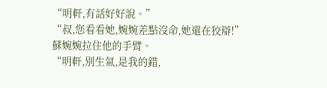“明軒,有話好好說。”
“叔,您看看她,婉婉差點沒命,她還在狡辯!”
蘇婉婉拉住他的手臂。
“明軒,別生氣,是我的錯,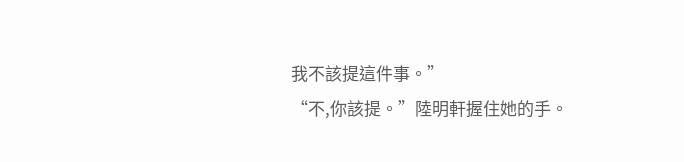我不該提這件事。”
“不,你該提。”陸明軒握住她的手。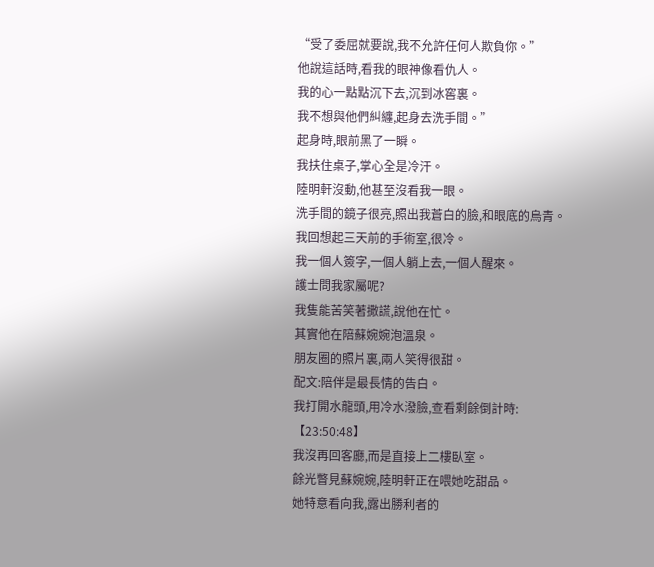“受了委屈就要說,我不允許任何人欺負你。”
他說這話時,看我的眼神像看仇人。
我的心一點點沉下去,沉到冰窖裏。
我不想與他們糾纏,起身去洗手間。”
起身時,眼前黑了一瞬。
我扶住桌子,掌心全是冷汗。
陸明軒沒動,他甚至沒看我一眼。
洗手間的鏡子很亮,照出我蒼白的臉,和眼底的烏青。
我回想起三天前的手術室,很冷。
我一個人簽字,一個人躺上去,一個人醒來。
護士問我家屬呢?
我隻能苦笑著撒謊,說他在忙。
其實他在陪蘇婉婉泡溫泉。
朋友圈的照片裏,兩人笑得很甜。
配文:陪伴是最長情的告白。
我打開水龍頭,用冷水潑臉,查看剩餘倒計時:
【23:50:48】
我沒再回客廳,而是直接上二樓臥室。
餘光瞥見蘇婉婉,陸明軒正在喂她吃甜品。
她特意看向我,露出勝利者的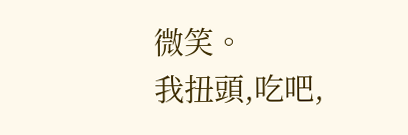微笑。
我扭頭,吃吧,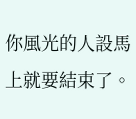你風光的人設馬上就要結束了。